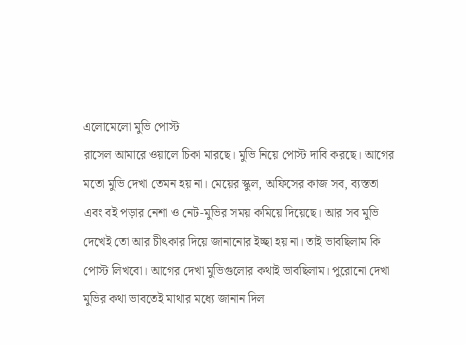এলোমেলো মুভি পোস্ট
রাসেল আমারে ওয়ালে চিকা মারছে। মুভি নিয়ে পোস্ট দাবি করছে। আগের মতো মুভি দেখা তেমন হয় না। মেয়ের স্কুল, অফিসের কাজ সব, ব্যস্ততা এবং বই পড়ার নেশা ও নেট-মুভির সময় কমিয়ে দিয়েছে। আর সব মুভি দেখেই তো আর চীৎকার দিয়ে জানানোর ইচ্ছা হয় না। তাই ভাবছিলাম কি পোস্ট লিখবো। আগের দেখা মুভিগুলোর কথাই ভাবছিলাম। পুরোনো দেখা মুভির কথা ভাবতেই মাথার মধ্যে জানান দিল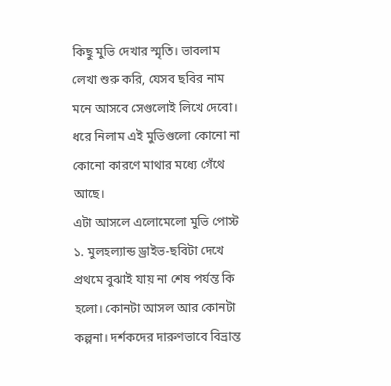কিছু মুভি দেখার স্মৃতি। ভাবলাম লেখা শুরু করি, যেসব ছবির নাম মনে আসবে সেগুলোই লিখে দেবো। ধরে নিলাম এই মুভিগুলো কোনো না কোনো কারণে মাথার মধ্যে গেঁথে আছে।
এটা আসলে এলোমেলো মুভি পোস্ট
১. মুলহল্যান্ড ড্রাইভ-ছবিটা দেখে প্রথমে বুঝাই যায় না শেষ পর্যন্ত কি হলো। কোনটা আসল আর কোনটা কল্পনা। দর্শকদের দারুণভাবে বিভ্রান্ত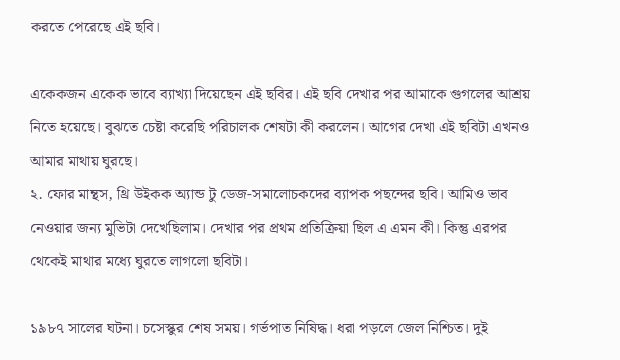করতে পেরেছে এই ছবি।

একেকজন একেক ভাবে ব্যাখ্যা দিয়েছেন এই ছবির। এই ছবি দেখার পর আমাকে গুগলের আশ্রয় নিতে হয়েছে। বুঝতে চেষ্টা করেছি পরিচালক শেষটা কী করলেন। আগের দেখা এই ছবিটা এখনও আমার মাথায় ঘুরছে।
২. ফোর মান্থস, থ্রি উইকক অ্যান্ড টু ডেজ-সমালোচকদের ব্যাপক পছন্দের ছবি। আমিও ভাব নেওয়ার জন্য মুভিটা দেখেছিলাম। দেখার পর প্রথম প্রতিক্রিয়া ছিল এ এমন কী। কিন্তু এরপর থেকেই মাথার মধ্যে ঘুরতে লাগলো ছবিটা।

১৯৮৭ সালের ঘটনা। চসেস্কুর শেষ সময়। গর্ভপাত নিষিদ্ধ। ধরা পড়লে জেল নিশ্চিত। দুই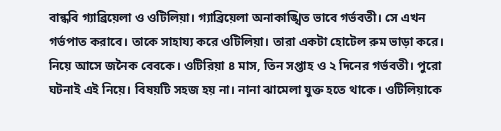বান্ধবি গ্যাব্রিয়েলা ও ওটিলিয়া। গ্যাব্রিয়েলা অনাকাঙ্খিত ভাবে গর্ভবতী। সে এখন গর্ভপাত করাবে। তাকে সাহায্য করে ওটিলিয়া। তারা একটা হোটেল রুম ভাড়া করে। নিয়ে আসে জনৈক বেবকে। ওটিরিয়া ৪ মাস, তিন সপ্তাহ ও ২ দিনের গর্ভবতী। পুরো ঘটনাই এই নিয়ে। বিষয়টি সহজ হয় না। নানা ঝামেলা যুক্ত হতে থাকে। ওটিলিয়াকে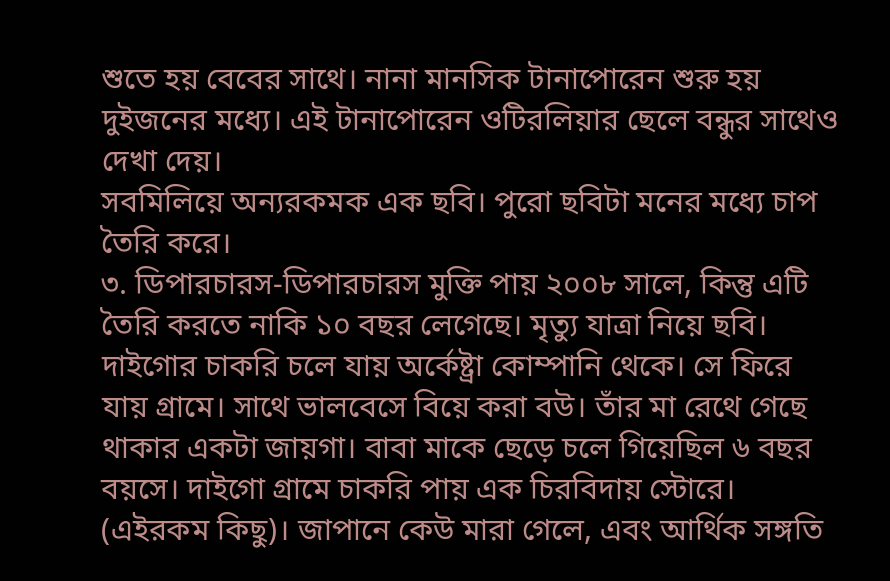শুতে হয় বেবের সাথে। নানা মানসিক টানাপোরেন শুরু হয় দুইজনের মধ্যে। এই টানাপোরেন ওটিরলিয়ার ছেলে বন্ধুর সাথেও দেখা দেয়।
সবমিলিয়ে অন্যরকমক এক ছবি। পুরো ছবিটা মনের মধ্যে চাপ তৈরি করে।
৩. ডিপারচারস-ডিপারচারস মুক্তি পায় ২০০৮ সালে, কিন্তু এটি তৈরি করতে নাকি ১০ বছর লেগেছে। মৃত্যু যাত্রা নিয়ে ছবি। দাইগোর চাকরি চলে যায় অর্কেষ্ট্রা কোম্পানি থেকে। সে ফিরে যায় গ্রামে। সাথে ভালবেসে বিয়ে করা বউ। তাঁর মা রেথে গেছে থাকার একটা জায়গা। বাবা মাকে ছেড়ে চলে গিয়েছিল ৬ বছর বয়সে। দাইগো গ্রামে চাকরি পায় এক চিরবিদায় স্টোরে। (এইরকম কিছু)। জাপানে কেউ মারা গেলে, এবং আর্থিক সঙ্গতি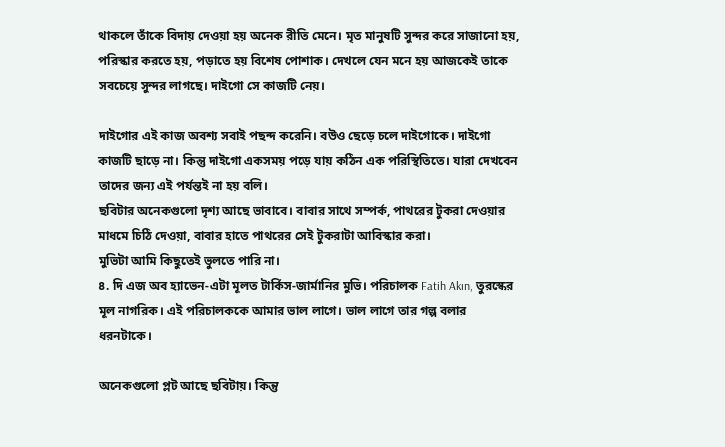থাকলে তাঁকে বিদায় দেওয়া হয় অনেক রীতি মেনে। মৃত মানুষটি সুন্দর করে সাজানো হয়, পরিস্কার করতে হয়, পড়াতে হয় বিশেষ পোশাক। দেখলে যেন মনে হয় আজকেই তাকে সবচেয়ে সুন্দর লাগছে। দাইগো সে কাজটি নেয়।

দাইগোর এই কাজ অবশ্য সবাই পছন্দ করেনি। বউও ছেড়ে চলে দাইগোকে। দাইগো কাজটি ছাড়ে না। কিন্তু দাইগো একসময় পড়ে যায় কঠিন এক পরিস্থিতিতে। যারা দেখবেন তাদের জন্য এই পর্যন্তই না হয় বলি।
ছবিটার অনেকগুলো দৃশ্য আছে ভাবাবে। বাবার সাথে সম্পর্ক, পাথরের টুকরা দেওয়ার মাধমে চিঠি দেওয়া, বাবার হাতে পাথরের সেই টুকরাটা আবিস্কার করা।
মুভিটা আমি কিছুতেই ভুলতে পারি না।
৪. দি এজ অব হ্যাভেন-এটা মূলত টার্কিস-জার্মানির মুভি। পরিচালক Fatih Akın, তুরস্কের মূল নাগরিক। এই পরিচালককে আমার ভাল লাগে। ভাল লাগে তার গল্প বলার ধরনটাকে।

অনেকগুলো প্লট আছে ছবিটায়। কিন্তু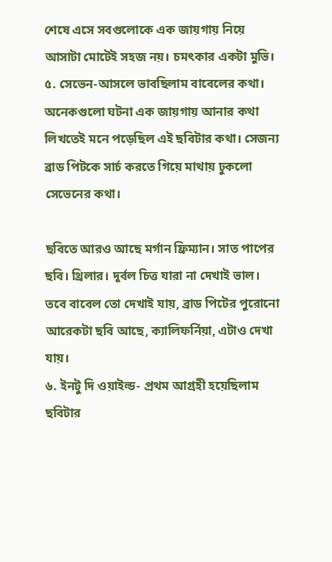শেষে এসে সবগুলোকে এক জায়গায় নিয়ে আসাটা মোটেই সহজ নয়। চমৎকার একটা মুভি।
৫. সেভেন-আসলে ভাবছিলাম বাবেলের কথা। অনেকগুলো ঘটনা এক জায়গায় আনার কথা লিখতেই মনে পড়েছিল এই ছবিটার কথা। সেজন্য ব্রাড পিটকে সার্চ করতে গিয়ে মাথায় ঢুকলো সেভেনের কথা।

ছবিতে আরও আছে মর্গান ফ্রিম্যান। সাত পাপের ছবি। থ্রিলার। দুর্বল চিত্ত যারা না দেখাই ভাল।
তবে বাবেল তো দেখাই যায়, ব্রাড পিটের পুরোনো আরেকটা ছবি আছে, ক্যালিফর্নিয়া, এটাও দেখা যায়।
৬. ইনটু দি ওয়াইল্ড- প্রথম আগ্রহী হয়েছিলাম ছবিটার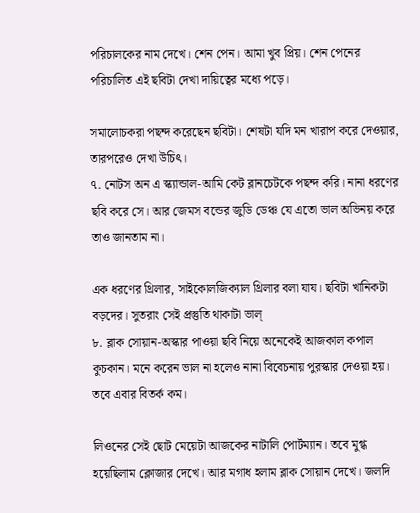পরিচালকের নাম দেখে। শেন পেন। আমা খুব প্রিয়। শেন পেনের পরিচালিত এই ছবিটা দেখা দায়িত্বের মধ্যে পড়ে।

সমালোচকরা পছন্দ করেছেন ছবিটা। শেষটা যদি মন খারাপ করে দেওয়ার, তারপরেও দেখা উচিৎ।
৭. নোটস অন এ স্ক্যান্ডাল-আমি কেট ব্লানচেটকে পছন্দ করি। নানা ধরণের ছবি করে সে। আর জেমস বন্ডের জুডি ডেঞ্চ যে এতো ভাল অভিনয় করে তাও জানতাম না।

এক ধরণের থ্রিলার, সাইকোলজিক্যাল থ্রিলার বলা যায। ছবিটা খানিকটা বড়দের। সুতরাং সেই প্রস্তুতি থাকাটা ভাল্
৮. ব্লাক সোয়ান-অস্কার পাওয়া ছবি নিয়ে অনেকেই আজকাল কপাল কুচকান। মনে করেন ভাল না হলেও নানা বিবেচনায় পুরস্কার দেওয়া হয়। তবে এবার বিতর্ক কম।

লিওনের সেই ছোট মেয়েটা আজকের নাটালি পোর্টম্যান। তবে মুগ্ধ হয়েছিলাম ক্লোজার দেখে। আর মগাধ হলাম ব্লাক সোয়ান দেখে। জলদি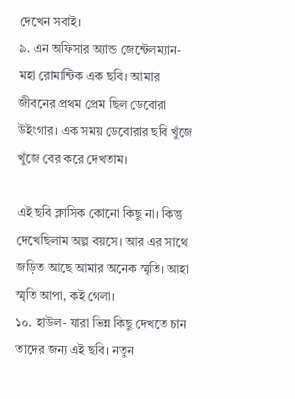দেখেন সবাই।
৯. এন অফিসার অ্যান্ড জেন্টেলম্যান- মহা রোমান্টিক এক ছবি। আমার জীবনের প্রথম প্রেম ছিল ডেবোরা উইংগার। এক সময় ডেবোরার ছবি খুঁজে খুঁজে বের করে দেখতাম।

এই ছবি ক্লাসিক কোনো কিছু না। কিন্তু দেখেছিলাম অল্প বয়সে। আর এর সাথে জড়িত আছে আমার অনেক স্মৃতি। আহা স্মৃতি আপা, কই গেলা।
১০. হাউল- যারা ভিন্ন কিছু দেখতে চান তাদের জন্য এই ছবি। নতুন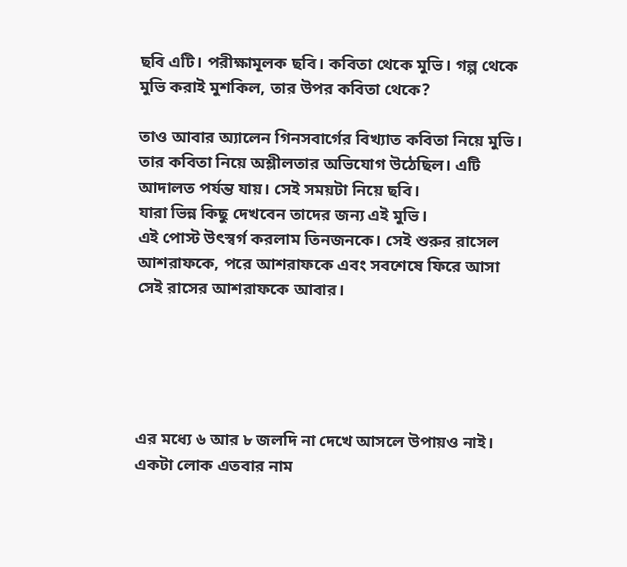ছবি এটি। পরীক্ষামূলক ছবি। কবিতা থেকে মুভি। গল্প থেকে মুভি করাই মুশকিল, তার উপর কবিতা থেকে?

তাও আবার অ্যালেন গিনসবার্গের বিখ্যাত কবিতা নিয়ে মুভি। তার কবিতা নিয়ে অশ্লীলতার অভিযোগ উঠেছিল। এটি আদালত পর্যন্ত যায়। সেই সময়টা নিয়ে ছবি।
যারা ভিন্ন কিছু দেখবেন তাদের জন্য এই মুভি।
এই পোস্ট উৎস্বর্গ করলাম তিনজনকে। সেই শুরুর রাসেল আশরাফকে, পরে আশরাফকে এবং সবশেষে ফিরে আসা সেই রাসের আশরাফকে আবার।





এর মধ্যে ৬ আর ৮ জলদি না দেখে আসলে উপায়ও নাই।
একটা লোক এতবার নাম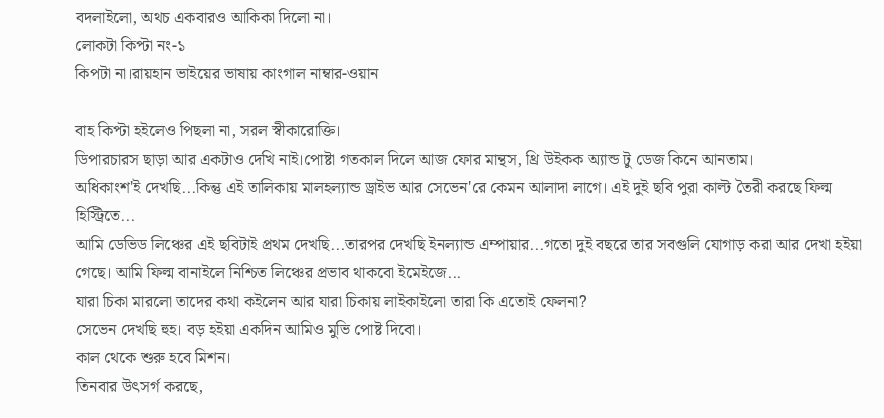বদলাইলো, অথচ একবারও আকিকা দিলো না।
লোকটা কিপ্টা নং-১
কিপটা না।রায়হান ভাইয়ের ভাষায় কাংগাল নাম্বার-ওয়ান

বাহ কিপ্টা হইলেও পিছলা না, সরল স্বীকারোক্তি।
ডিপারচারস ছাড়া আর একটাও দেখি নাই।পোষ্টা গতকাল দিলে আজ ফোর মান্থস, থ্রি উইকক অ্যান্ড টু ডেজ কিনে আনতাম।
অধিকাংশ'ই দেখছি...কিন্তু এই তালিকায় মালহল্যান্ড ড্রাইভ আর সেভেন'রে কেমন আলাদা লাগে। এই দুই ছবি পুরা কাল্ট তৈরী করছে ফিল্ম হিস্ট্রিতে...
আমি ডেভিড লিঞ্চের এই ছবিটাই প্রথম দেখছি...তারপর দেখছি ইনল্যান্ড এম্পায়ার...গতো দুই বছরে তার সবগুলি যোগাড় করা আর দেখা হইয়া গেছে। আমি ফিল্ম বানাইলে নিশ্চিত লিঞ্চের প্রভাব থাকবো ইমেইজে...
যারা চিকা মারলো তাদের কথা কইলেন আর যারা চিকায় লাইকাইলো তারা কি এতোই ফেলনা?
সেভেন দেখছি হুহ। বড় হইয়া একদিন আমিও মুভি পোষ্ট দিবো।
কাল থেকে শুরু হবে মিশন।
তিনবার উৎসর্গ করছে,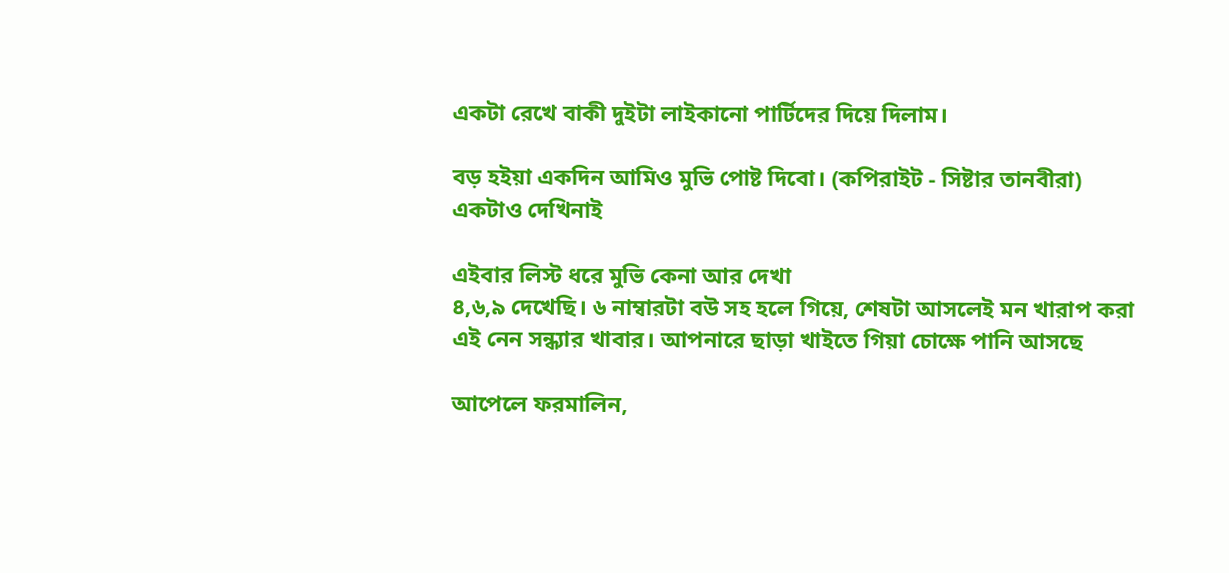একটা রেখে বাকী দুইটা লাইকানো পার্টিদের দিয়ে দিলাম।

বড় হইয়া একদিন আমিও মুভি পোষ্ট দিবো। (কপিরাইট - সিষ্টার তানবীরা)
একটাও দেখিনাই

এইবার লিস্ট ধরে মুভি কেনা আর দেখা
৪,৬,৯ দেখেছি। ৬ নাম্বারটা বউ সহ হলে গিয়ে, শেষটা আসলেই মন খারাপ করা
এই নেন সন্ধ্যার খাবার। আপনারে ছাড়া খাইতে গিয়া চোক্ষে পানি আসছে

আপেলে ফরমালিন,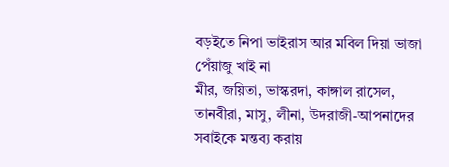বড়ইতে নিপা ভাইরাস আর মবিল দিয়া ভাজা পেঁয়াজু খাই না
মীর, জয়িতা, ভাস্করদা, কাঙ্গাল রাসেল, তানবীরা, মাসু, লীনা, উদরাজী-আপনাদের সবাইকে মন্তব্য করায়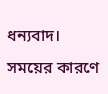ধন্যবাদ। সময়ের কারণে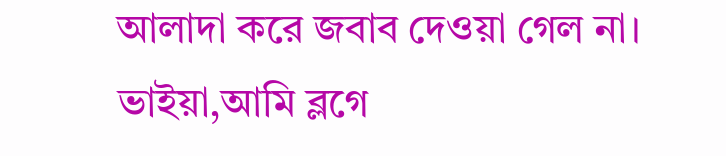আলাদা করে জবাব দেওয়া গেল না।
ভাইয়া,আমি ব্লগে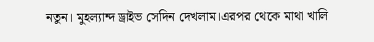নতুন। মুহল্যান্দ ড্রাইভ সেদিন দেখলাম।এরপর থেকে মাথা খালি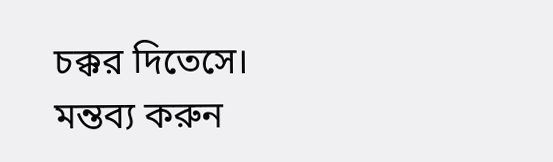চক্কর দিতেসে।
মন্তব্য করুন